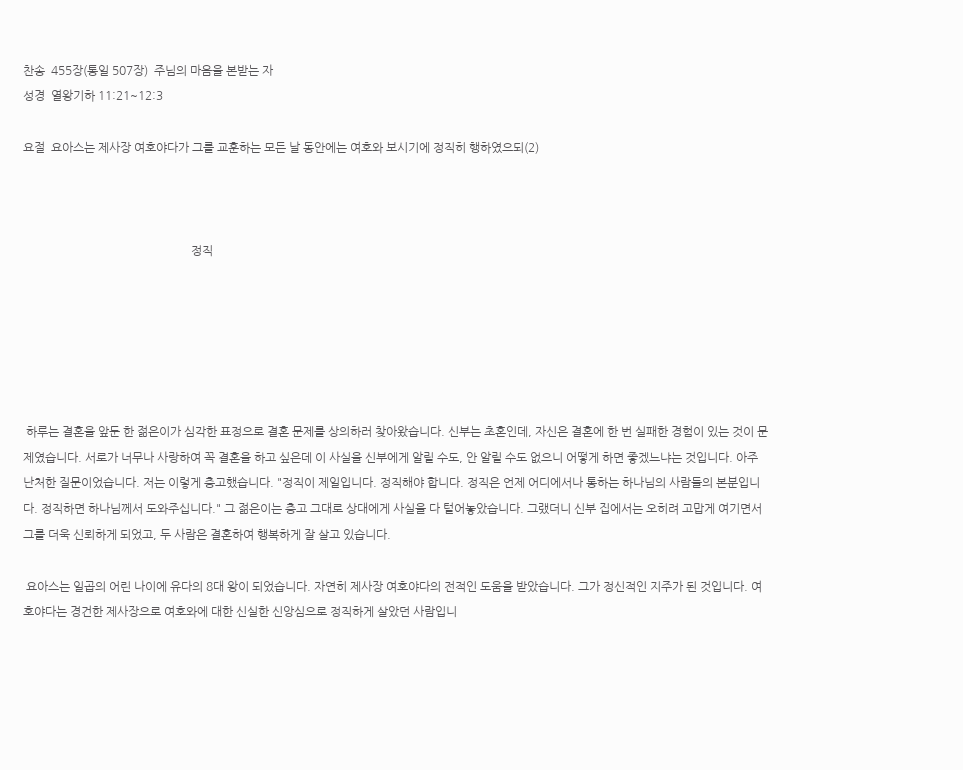찬송  455장(통일 507장)  주님의 마음을 본받는 자
성경  열왕기하 11:21~12:3

요절  요아스는 제사장 여호야다가 그를 교훈하는 모든 날 동안에는 여호와 보시기에 정직히 행하였으되(2)



                                                        정직






 하루는 결혼을 앞둔 한 젊은이가 심각한 표정으로 결혼 문제를 상의하러 찾아왔습니다. 신부는 초혼인데, 자신은 결혼에 한 번 실패한 경험이 있는 것이 문제였습니다. 서로가 너무나 사랑하여 꼭 결혼을 하고 싶은데 이 사실을 신부에게 알릴 수도, 안 알릴 수도 없으니 어떻게 하면 좋겠느냐는 것입니다. 아주 난처한 질문이었습니다. 저는 이렇게 충고했습니다. "정직이 제일입니다. 정직해야 합니다. 정직은 언제 어디에서나 통하는 하나님의 사람들의 본분입니다. 정직하면 하나님께서 도와주십니다." 그 젊은이는 충고 그대로 상대에게 사실을 다 털어놓았습니다. 그랬더니 신부 집에서는 오히려 고맙게 여기면서 그를 더욱 신뢰하게 되었고, 두 사람은 결혼하여 행복하게 잘 살고 있습니다.

 요아스는 일곱의 어린 나이에 유다의 8대 왕이 되었습니다. 자연히 제사장 여호야다의 전적인 도움을 받았습니다. 그가 정신적인 지주가 된 것입니다. 여호야다는 경건한 제사장으로 여호와에 대한 신실한 신앙심으로 정직하게 살았던 사람입니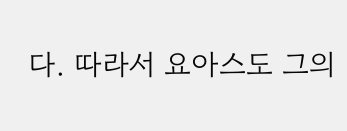다. 따라서 요아스도 그의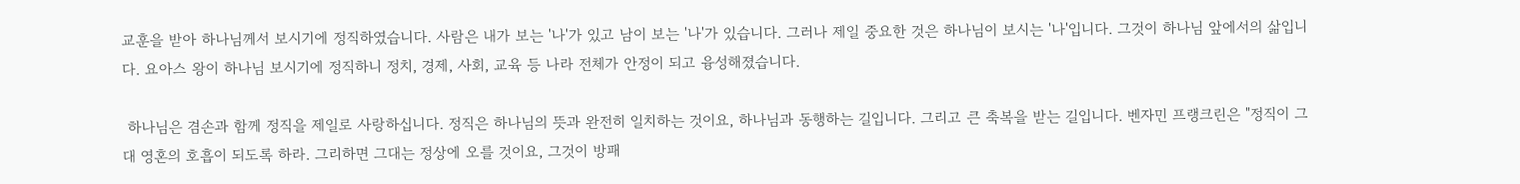교훈을 받아 하나님께서 보시기에 정직하였습니다. 사람은 내가 보는 '나'가 있고 남이 보는 '나'가 있습니다. 그러나 제일 중요한 것은 하나님이 보시는 '나'입니다. 그것이 하나님 앞에서의 삶입니다. 요아스 왕이 하나님 보시기에 정직하니 정치, 경제, 사회, 교육 등 나라 전체가 안정이 되고 융성해졌습니다.

 하나님은 겸손과 함께 정직을 제일로 사랑하십니다. 정직은 하나님의 뜻과 완전히 일치하는 것이요, 하나님과 동행하는 길입니다. 그리고 큰 축복을 받는 길입니다. 벤자민 프랭크린은 "정직이 그대 영혼의 호흡이 되도록 하라. 그리하면 그대는 정상에 오를 것이요, 그것이 방패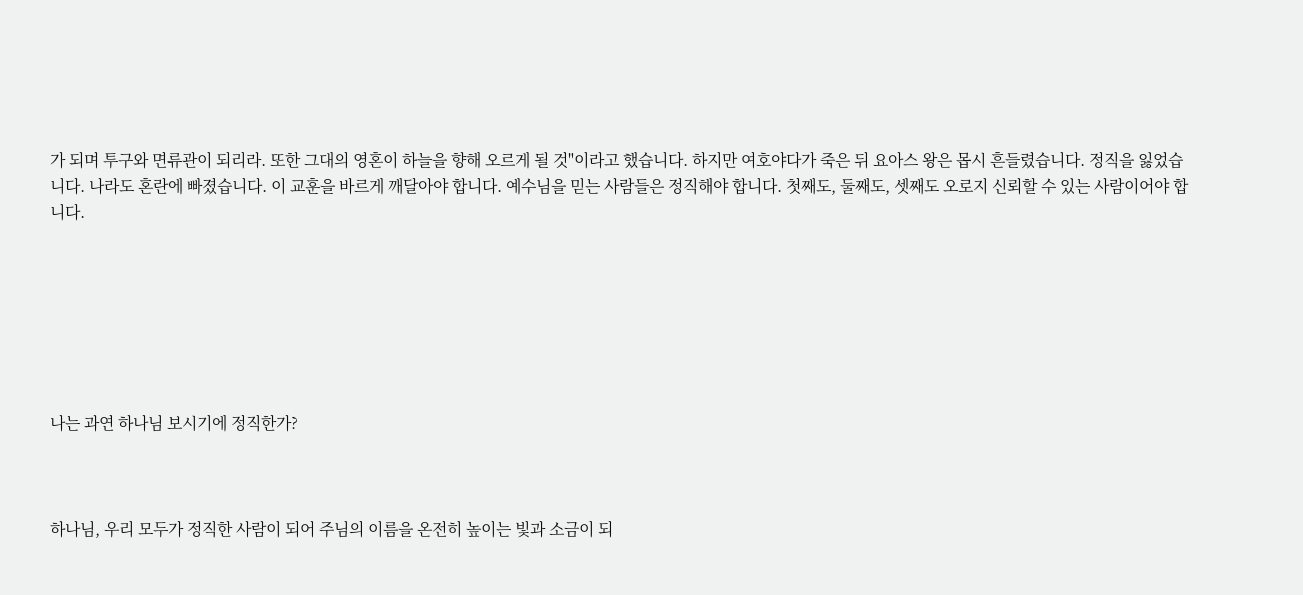가 되며 투구와 면류관이 되리라. 또한 그대의 영혼이 하늘을 향해 오르게 될 것"이라고 했습니다. 하지만 여호야다가 죽은 뒤 요아스 왕은 몹시 흔들렸습니다. 정직을 잃었습니다. 나라도 혼란에 빠졌습니다. 이 교훈을 바르게 깨달아야 합니다. 예수님을 믿는 사람들은 정직해야 합니다. 첫째도, 둘째도, 셋째도 오로지 신뢰할 수 있는 사람이어야 합니다.







나는 과연 하나님 보시기에 정직한가?



하나님, 우리 모두가 정직한 사람이 되어 주님의 이름을 온전히 높이는 빛과 소금이 되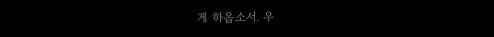게 하옵소서. 우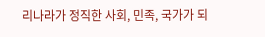리나라가 정직한 사회, 민족, 국가가 되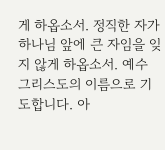게 하옵소서. 정직한 자가 하나님 앞에 큰 자임을 잊지 않게 하옵소서. 예수 그리스도의 이름으로 기도합니다. 아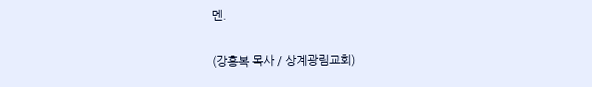멘.

(강흥복 목사 / 상계광림교회)